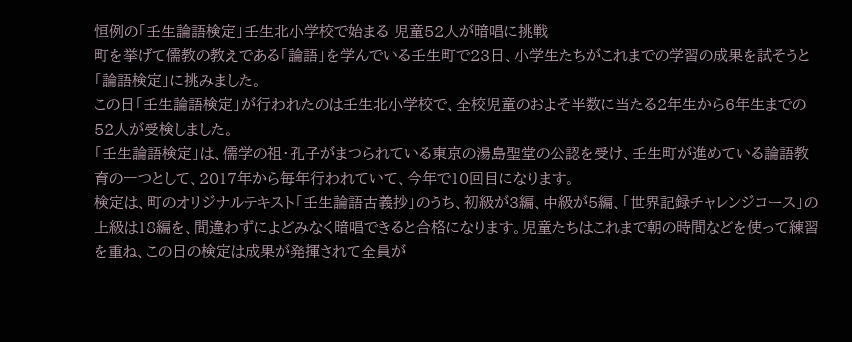恒例の「壬生論語検定」壬生北小学校で始まる 児童52人が暗唱に挑戦
町を挙げて儒教の教えである「論語」を学んでいる壬生町で23日、小学生たちがこれまでの学習の成果を試そうと「論語検定」に挑みました。
この日「壬生論語検定」が行われたのは壬生北小学校で、全校児童のおよそ半数に当たる2年生から6年生までの52人が受検しました。
「壬生論語検定」は、儒学の祖・孔子がまつられている東京の湯島聖堂の公認を受け、壬生町が進めている論語教育の一つとして、2017年から毎年行われていて、今年で10回目になります。
検定は、町のオリジナルテキスト「壬生論語古義抄」のうち、初級が3編、中級が5編、「世界記録チャレンジコース」の上級は18編を、間違わずによどみなく暗唱できると合格になります。児童たちはこれまで朝の時間などを使って練習を重ね、この日の検定は成果が発揮されて全員が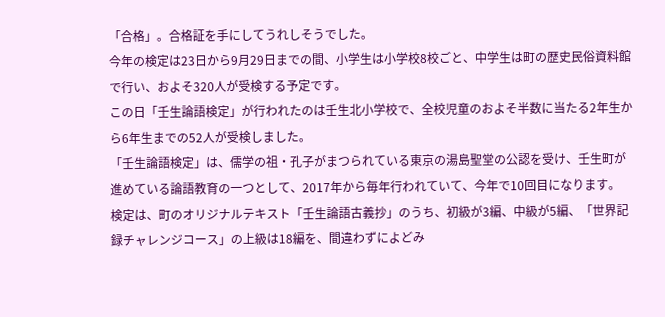「合格」。合格証を手にしてうれしそうでした。
今年の検定は23日から9月29日までの間、小学生は小学校8校ごと、中学生は町の歴史民俗資料館で行い、およそ320人が受検する予定です。
この日「壬生論語検定」が行われたのは壬生北小学校で、全校児童のおよそ半数に当たる2年生から6年生までの52人が受検しました。
「壬生論語検定」は、儒学の祖・孔子がまつられている東京の湯島聖堂の公認を受け、壬生町が進めている論語教育の一つとして、2017年から毎年行われていて、今年で10回目になります。
検定は、町のオリジナルテキスト「壬生論語古義抄」のうち、初級が3編、中級が5編、「世界記録チャレンジコース」の上級は18編を、間違わずによどみ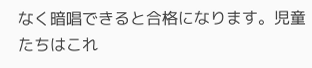なく暗唱できると合格になります。児童たちはこれ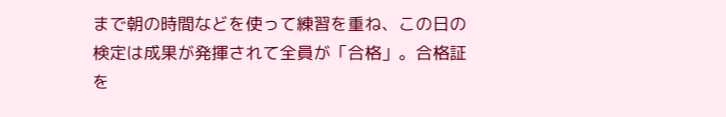まで朝の時間などを使って練習を重ね、この日の検定は成果が発揮されて全員が「合格」。合格証を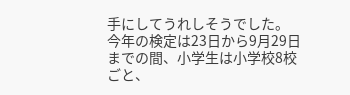手にしてうれしそうでした。
今年の検定は23日から9月29日までの間、小学生は小学校8校ごと、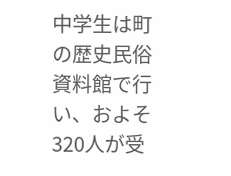中学生は町の歴史民俗資料館で行い、およそ320人が受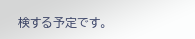検する予定です。